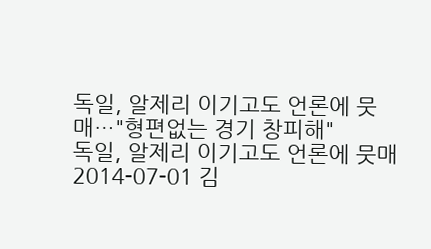독일, 알제리 이기고도 언론에 뭇매…"형편없는 경기 창피해"
독일, 알제리 이기고도 언론에 뭇매
2014-07-01 김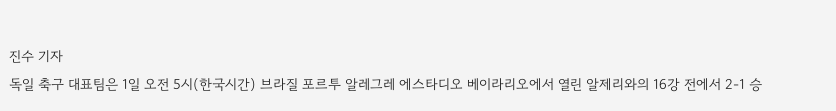진수 기자
독일 축구 대표팀은 1일 오전 5시(한국시간) 브라질 포르투 알레그레 에스타디오 베이라리오에서 열린 알제리와의 16강 전에서 2-1 승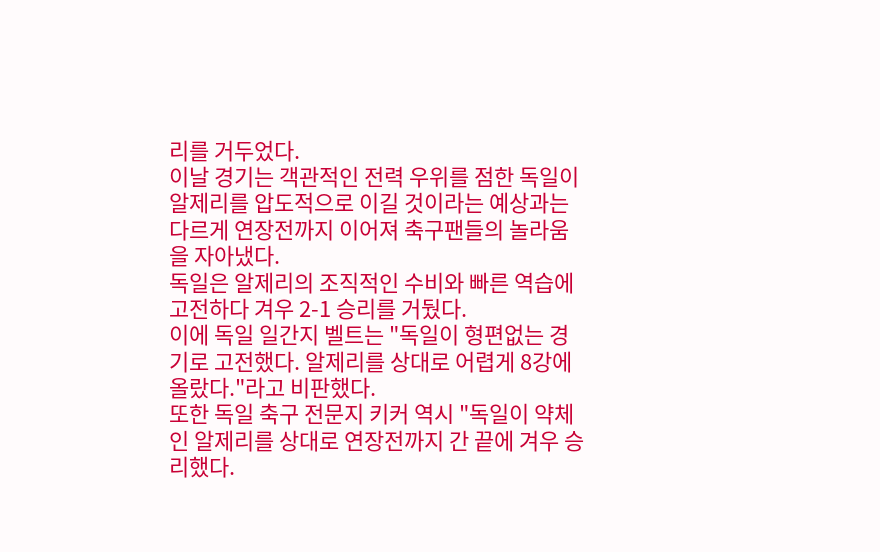리를 거두었다.
이날 경기는 객관적인 전력 우위를 점한 독일이 알제리를 압도적으로 이길 것이라는 예상과는 다르게 연장전까지 이어져 축구팬들의 놀라움을 자아냈다.
독일은 알제리의 조직적인 수비와 빠른 역습에 고전하다 겨우 2-1 승리를 거뒀다.
이에 독일 일간지 벨트는 "독일이 형편없는 경기로 고전했다. 알제리를 상대로 어렵게 8강에 올랐다."라고 비판했다.
또한 독일 축구 전문지 키커 역시 "독일이 약체인 알제리를 상대로 연장전까지 간 끝에 겨우 승리했다.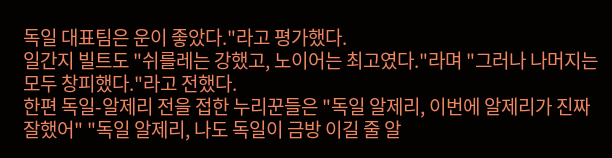독일 대표팀은 운이 좋았다."라고 평가했다.
일간지 빌트도 "쉬를레는 강했고, 노이어는 최고였다."라며 "그러나 나머지는 모두 창피했다."라고 전했다.
한편 독일-알제리 전을 접한 누리꾼들은 "독일 알제리, 이번에 알제리가 진짜 잘했어" "독일 알제리, 나도 독일이 금방 이길 줄 알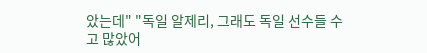았는데" "독일 알제리, 그래도 독일 선수들 수고 많았어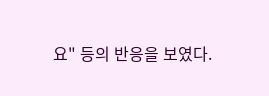요" 등의 반응을 보였다.